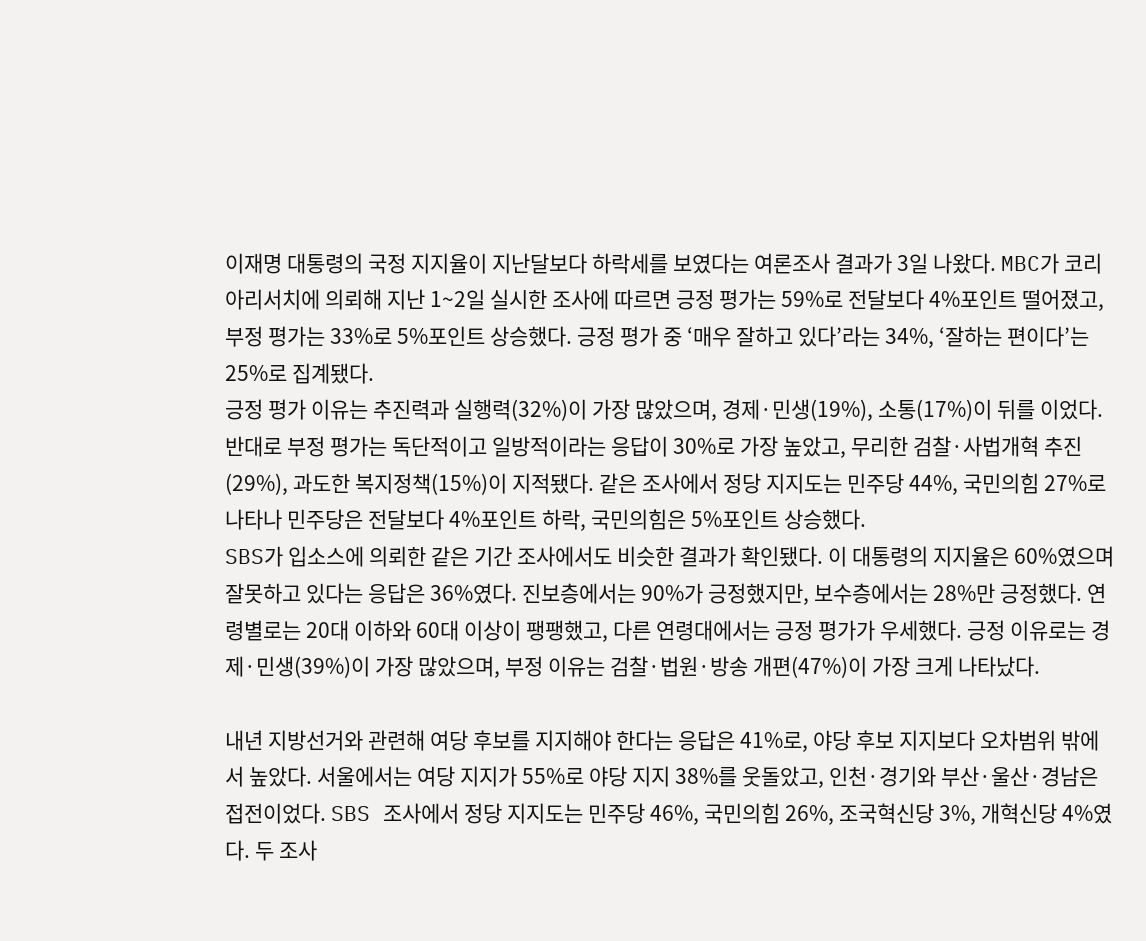이재명 대통령의 국정 지지율이 지난달보다 하락세를 보였다는 여론조사 결과가 3일 나왔다. MBC가 코리아리서치에 의뢰해 지난 1~2일 실시한 조사에 따르면 긍정 평가는 59%로 전달보다 4%포인트 떨어졌고, 부정 평가는 33%로 5%포인트 상승했다. 긍정 평가 중 ‘매우 잘하고 있다’라는 34%, ‘잘하는 편이다’는 25%로 집계됐다.
긍정 평가 이유는 추진력과 실행력(32%)이 가장 많았으며, 경제·민생(19%), 소통(17%)이 뒤를 이었다. 반대로 부정 평가는 독단적이고 일방적이라는 응답이 30%로 가장 높았고, 무리한 검찰·사법개혁 추진(29%), 과도한 복지정책(15%)이 지적됐다. 같은 조사에서 정당 지지도는 민주당 44%, 국민의힘 27%로 나타나 민주당은 전달보다 4%포인트 하락, 국민의힘은 5%포인트 상승했다.
SBS가 입소스에 의뢰한 같은 기간 조사에서도 비슷한 결과가 확인됐다. 이 대통령의 지지율은 60%였으며 잘못하고 있다는 응답은 36%였다. 진보층에서는 90%가 긍정했지만, 보수층에서는 28%만 긍정했다. 연령별로는 20대 이하와 60대 이상이 팽팽했고, 다른 연령대에서는 긍정 평가가 우세했다. 긍정 이유로는 경제·민생(39%)이 가장 많았으며, 부정 이유는 검찰·법원·방송 개편(47%)이 가장 크게 나타났다.

내년 지방선거와 관련해 여당 후보를 지지해야 한다는 응답은 41%로, 야당 후보 지지보다 오차범위 밖에서 높았다. 서울에서는 여당 지지가 55%로 야당 지지 38%를 웃돌았고, 인천·경기와 부산·울산·경남은 접전이었다. SBS 조사에서 정당 지지도는 민주당 46%, 국민의힘 26%, 조국혁신당 3%, 개혁신당 4%였다. 두 조사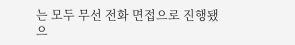는 모두 무선 전화 면접으로 진행됐으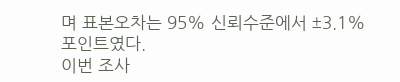며 표본오차는 95% 신뢰수준에서 ±3.1%포인트였다.
이번 조사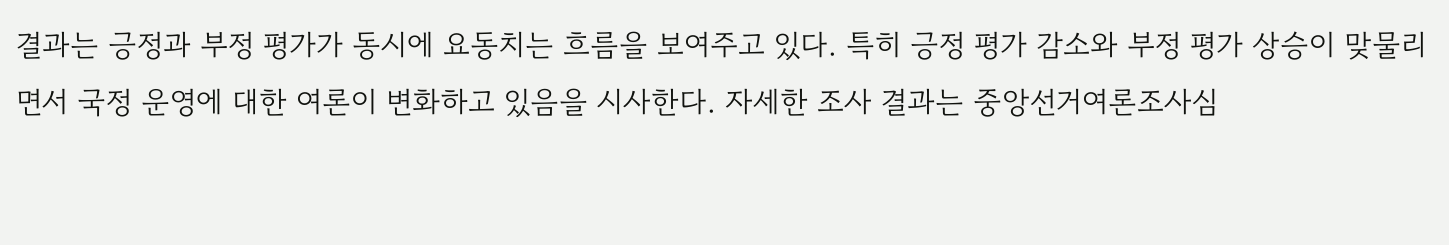결과는 긍정과 부정 평가가 동시에 요동치는 흐름을 보여주고 있다. 특히 긍정 평가 감소와 부정 평가 상승이 맞물리면서 국정 운영에 대한 여론이 변화하고 있음을 시사한다. 자세한 조사 결과는 중앙선거여론조사심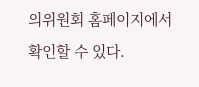의위원회 홈페이지에서 확인할 수 있다.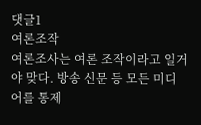댓글1
여론조작
여론조사는 여론 조작이라고 일거야 맞다. 방송 신문 등 모든 미디어를 통제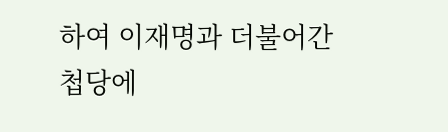하여 이재명과 더불어간첩당에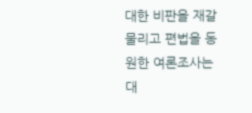대한 비판을 재갈물리고 편법을 동원한 여론조사는 대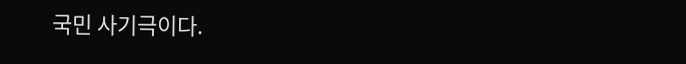국민 사기극이다.